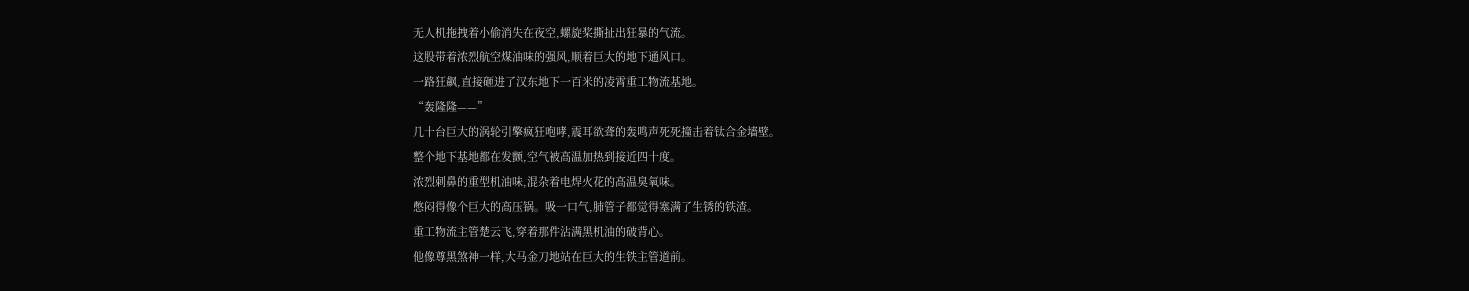无人机拖拽着小偷消失在夜空,螺旋桨撕扯出狂暴的气流。
这股带着浓烈航空煤油味的强风,顺着巨大的地下通风口。
一路狂飙,直接砸进了汉东地下一百米的凌霄重工物流基地。
“轰隆隆——”
几十台巨大的涡轮引擎疯狂咆哮,震耳欲聋的轰鸣声死死撞击着钛合金墙壁。
整个地下基地都在发颤,空气被高温加热到接近四十度。
浓烈刺鼻的重型机油味,混杂着电焊火花的高温臭氧味。
憋闷得像个巨大的高压锅。吸一口气,肺管子都觉得塞满了生锈的铁渣。
重工物流主管楚云飞,穿着那件沾满黑机油的破背心。
他像尊黑煞神一样,大马金刀地站在巨大的生铁主管道前。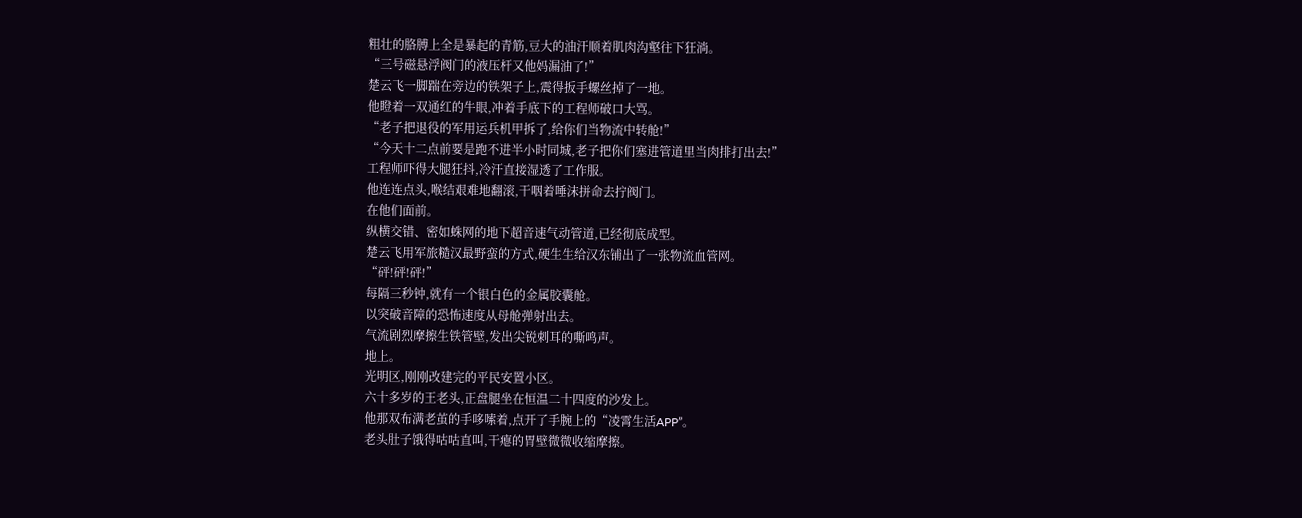粗壮的胳膊上全是暴起的青筋,豆大的油汗顺着肌肉沟壑往下狂淌。
“三号磁悬浮阀门的液压杆又他妈漏油了!”
楚云飞一脚踹在旁边的铁架子上,震得扳手螺丝掉了一地。
他瞪着一双通红的牛眼,冲着手底下的工程师破口大骂。
“老子把退役的军用运兵机甲拆了,给你们当物流中转舱!”
“今天十二点前要是跑不进半小时同城,老子把你们塞进管道里当肉排打出去!”
工程师吓得大腿狂抖,冷汗直接湿透了工作服。
他连连点头,喉结艰难地翻滚,干咽着唾沫拼命去拧阀门。
在他们面前。
纵横交错、密如蛛网的地下超音速气动管道,已经彻底成型。
楚云飞用军旅糙汉最野蛮的方式,硬生生给汉东铺出了一张物流血管网。
“砰!砰!砰!”
每隔三秒钟,就有一个银白色的金属胶囊舱。
以突破音障的恐怖速度从母舱弹射出去。
气流剧烈摩擦生铁管壁,发出尖锐刺耳的嘶鸣声。
地上。
光明区,刚刚改建完的平民安置小区。
六十多岁的王老头,正盘腿坐在恒温二十四度的沙发上。
他那双布满老茧的手哆嗦着,点开了手腕上的“凌霄生活APP”。
老头肚子饿得咕咕直叫,干瘪的胃壁微微收缩摩擦。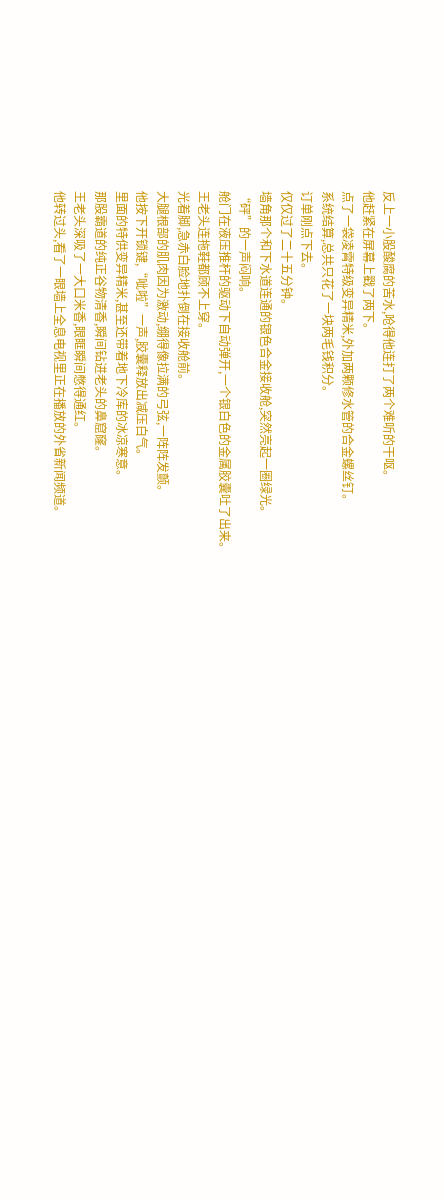反上一小股酸腐的苦水,呛得他连打了两个难听的干呕。
他赶紧在屏幕上戳了两下。
点了一袋凌霄特级变异精米,外加两颗修水管的合金螺丝钉。
系统结算,总共只花了一块两毛钱积分。
订单刚点下去。
仅仅过了二十五分钟。
墙角那个和下水道连通的银色合金接收舱,突然亮起一圈绿光。
“砰”的一声闷响。
舱门在液压推杆的驱动下自动弹开,一个银白色的金属胶囊吐了出来。
王老头连拖鞋都顾不上穿。
光着脚,急赤白脸地扑倒在接收舱前。
大腿根部的肌肉因为激动,绷得像拉满的弓弦,一阵阵发颤。
他按下开锁键,“呲啦”一声,胶囊释放出减压白气。
里面的特供变异精米,甚至还带着地下冷库的冰凉寒意。
那股霸道的纯正谷物清香,瞬间钻进老头的鼻窟窿。
王老头深吸了一大口米香,眼眶瞬间憋得通红。
他转过头,看了一眼墙上全息电视里正在播放的外省新闻频道。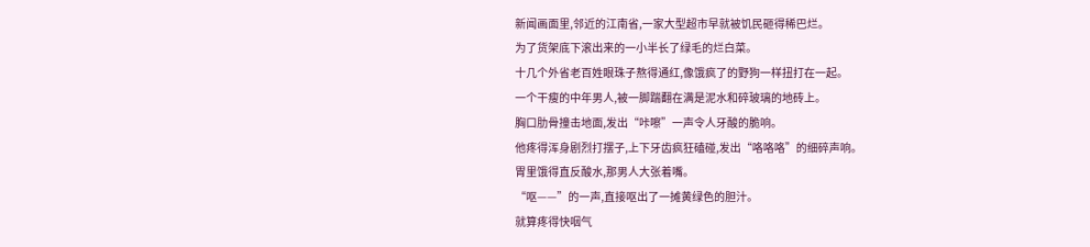新闻画面里,邻近的江南省,一家大型超市早就被饥民砸得稀巴烂。
为了货架底下滚出来的一小半长了绿毛的烂白菜。
十几个外省老百姓眼珠子熬得通红,像饿疯了的野狗一样扭打在一起。
一个干瘦的中年男人,被一脚踹翻在满是泥水和碎玻璃的地砖上。
胸口肋骨撞击地面,发出“咔嚓”一声令人牙酸的脆响。
他疼得浑身剧烈打摆子,上下牙齿疯狂磕碰,发出“咯咯咯”的细碎声响。
胃里饿得直反酸水,那男人大张着嘴。
“呕——”的一声,直接呕出了一摊黄绿色的胆汁。
就算疼得快咽气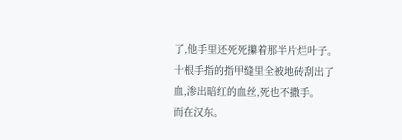了,他手里还死死攥着那半片烂叶子。
十根手指的指甲缝里全被地砖刮出了血,渗出暗红的血丝,死也不撒手。
而在汉东。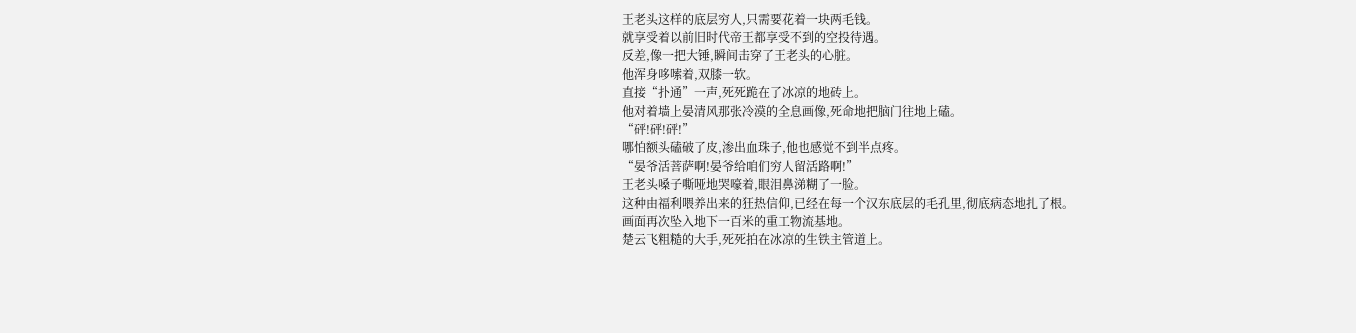王老头这样的底层穷人,只需要花着一块两毛钱。
就享受着以前旧时代帝王都享受不到的空投待遇。
反差,像一把大锤,瞬间击穿了王老头的心脏。
他浑身哆嗦着,双膝一软。
直接“扑通”一声,死死跪在了冰凉的地砖上。
他对着墙上晏清风那张冷漠的全息画像,死命地把脑门往地上磕。
“砰!砰!砰!”
哪怕额头磕破了皮,渗出血珠子,他也感觉不到半点疼。
“晏爷活菩萨啊!晏爷给咱们穷人留活路啊!”
王老头嗓子嘶哑地哭嚎着,眼泪鼻涕糊了一脸。
这种由福利喂养出来的狂热信仰,已经在每一个汉东底层的毛孔里,彻底病态地扎了根。
画面再次坠入地下一百米的重工物流基地。
楚云飞粗糙的大手,死死拍在冰凉的生铁主管道上。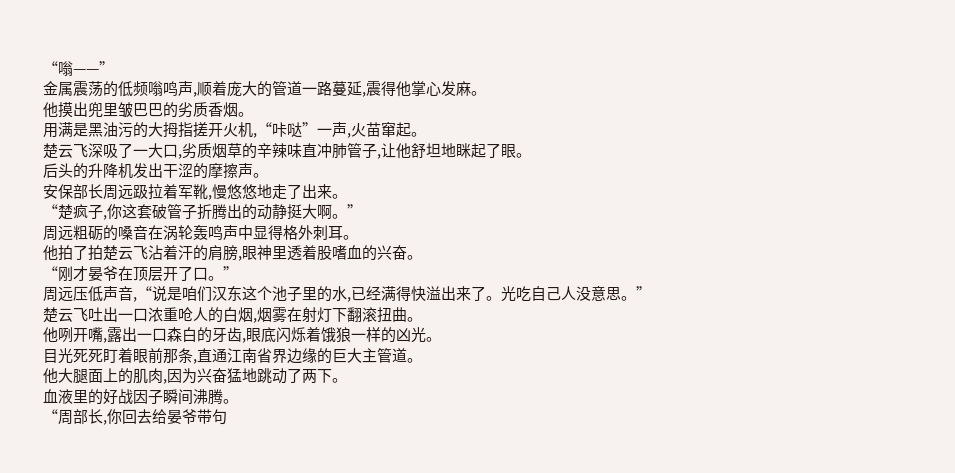“嗡——”
金属震荡的低频嗡鸣声,顺着庞大的管道一路蔓延,震得他掌心发麻。
他摸出兜里皱巴巴的劣质香烟。
用满是黑油污的大拇指搓开火机,“咔哒”一声,火苗窜起。
楚云飞深吸了一大口,劣质烟草的辛辣味直冲肺管子,让他舒坦地眯起了眼。
后头的升降机发出干涩的摩擦声。
安保部长周远趿拉着军靴,慢悠悠地走了出来。
“楚疯子,你这套破管子折腾出的动静挺大啊。”
周远粗砺的嗓音在涡轮轰鸣声中显得格外刺耳。
他拍了拍楚云飞沾着汗的肩膀,眼神里透着股嗜血的兴奋。
“刚才晏爷在顶层开了口。”
周远压低声音,“说是咱们汉东这个池子里的水,已经满得快溢出来了。光吃自己人没意思。”
楚云飞吐出一口浓重呛人的白烟,烟雾在射灯下翻滚扭曲。
他咧开嘴,露出一口森白的牙齿,眼底闪烁着饿狼一样的凶光。
目光死死盯着眼前那条,直通江南省界边缘的巨大主管道。
他大腿面上的肌肉,因为兴奋猛地跳动了两下。
血液里的好战因子瞬间沸腾。
“周部长,你回去给晏爷带句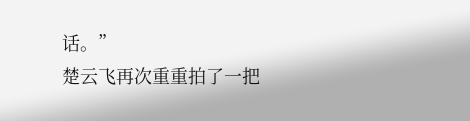话。”
楚云飞再次重重拍了一把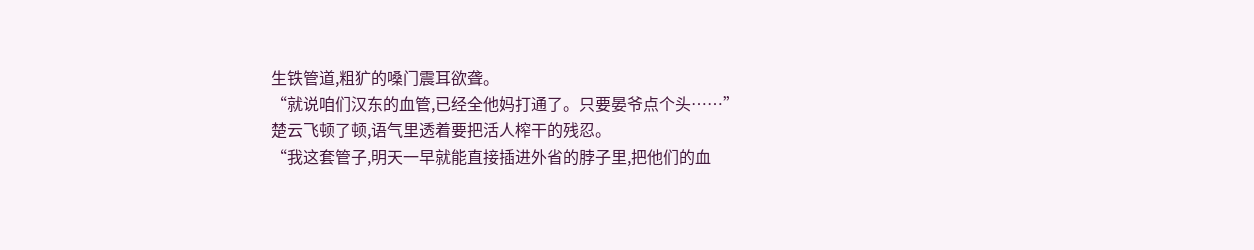生铁管道,粗犷的嗓门震耳欲聋。
“就说咱们汉东的血管,已经全他妈打通了。只要晏爷点个头……”
楚云飞顿了顿,语气里透着要把活人榨干的残忍。
“我这套管子,明天一早就能直接插进外省的脖子里,把他们的血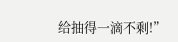给抽得一滴不剩!”